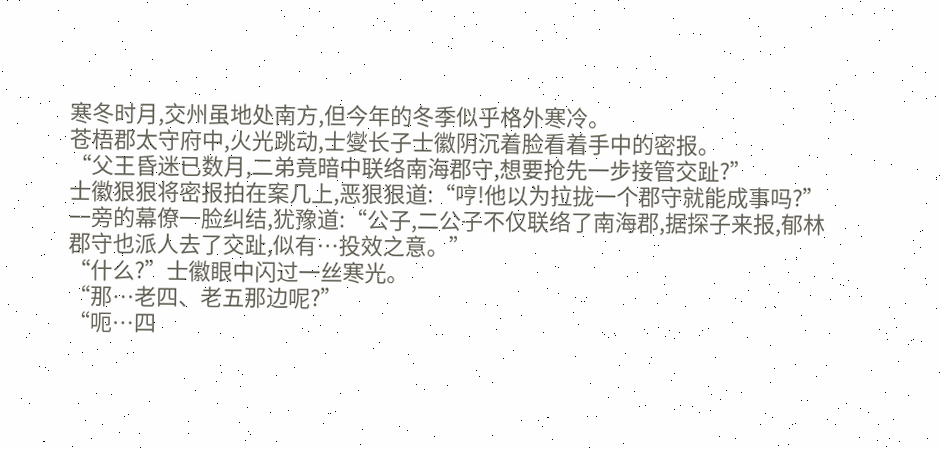寒冬时月,交州虽地处南方,但今年的冬季似乎格外寒冷。
苍梧郡太守府中,火光跳动,士燮长子士徽阴沉着脸看着手中的密报。
“父王昏迷已数月,二弟竟暗中联络南海郡守,想要抢先一步接管交趾?”
士徽狠狠将密报拍在案几上,恶狠狠道:“哼!他以为拉拢一个郡守就能成事吗?”
一旁的幕僚一脸纠结,犹豫道:“公子,二公子不仅联络了南海郡,据探子来报,郁林郡守也派人去了交趾,似有…投效之意。”
“什么?”士徽眼中闪过一丝寒光。
“那…老四、老五那边呢?”
“呃…四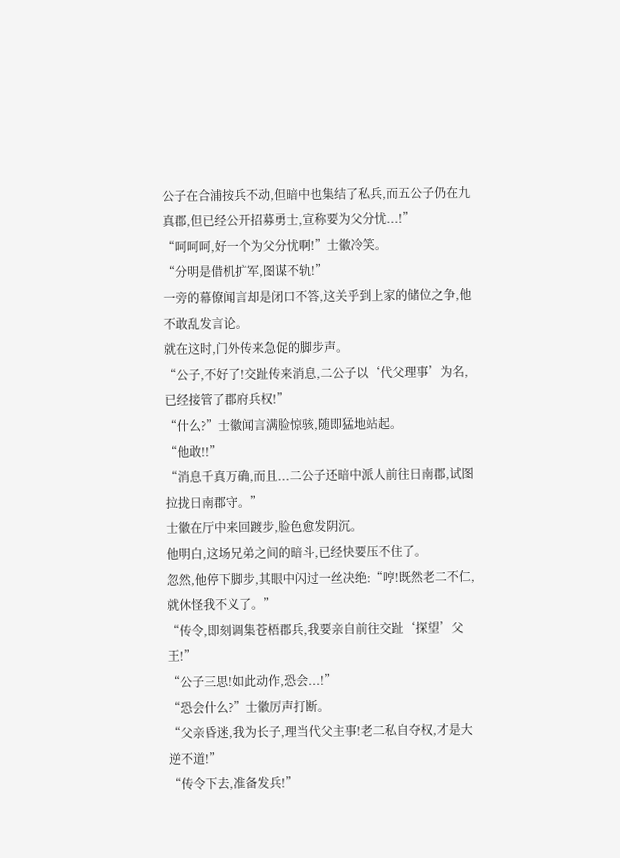公子在合浦按兵不动,但暗中也集结了私兵,而五公子仍在九真郡,但已经公开招募勇士,宣称要为父分忧...!”
“呵呵呵,好一个为父分忧啊!”士徽冷笑。
“分明是借机扩军,图谋不轨!”
一旁的幕僚闻言却是闭口不答,这关乎到上家的储位之争,他不敢乱发言论。
就在这时,门外传来急促的脚步声。
“公子,不好了!交趾传来消息,二公子以‘代父理事’为名,已经接管了郡府兵权!”
“什么?”士徽闻言满脸惊骇,随即猛地站起。
“他敢!!”
“消息千真万确,而且...二公子还暗中派人前往日南郡,试图拉拢日南郡守。”
士徽在厅中来回踱步,脸色愈发阴沉。
他明白,这场兄弟之间的暗斗,已经快要压不住了。
忽然,他停下脚步,其眼中闪过一丝决绝:“哼!既然老二不仁,就休怪我不义了。”
“传令,即刻调集苍梧郡兵,我要亲自前往交趾‘探望’父王!”
“公子三思!如此动作,恐会...!”
“恐会什么?”士徽厉声打断。
“父亲昏迷,我为长子,理当代父主事!老二私自夺权,才是大逆不道!”
“传令下去,准备发兵!”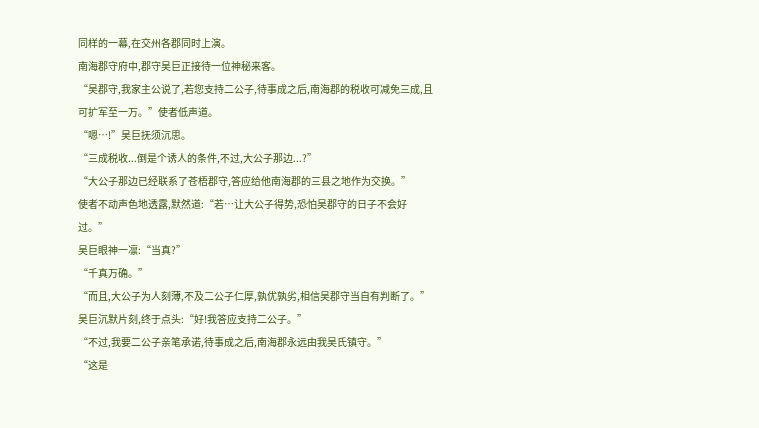同样的一幕,在交州各郡同时上演。
南海郡守府中,郡守吴巨正接待一位神秘来客。
“吴郡守,我家主公说了,若您支持二公子,待事成之后,南海郡的税收可减免三成,且可扩军至一万。”使者低声道。
“嗯…!”吴巨抚须沉思。
“三成税收...倒是个诱人的条件,不过,大公子那边...?”
“大公子那边已经联系了苍梧郡守,答应给他南海郡的三县之地作为交换。”
使者不动声色地透露,默然道:“若…让大公子得势,恐怕吴郡守的日子不会好过。”
吴巨眼神一凛:“当真?”
“千真万确。”
“而且,大公子为人刻薄,不及二公子仁厚,孰优孰劣,相信吴郡守当自有判断了。”
吴巨沉默片刻,终于点头:“好!我答应支持二公子。”
“不过,我要二公子亲笔承诺,待事成之后,南海郡永远由我吴氏镇守。”
“这是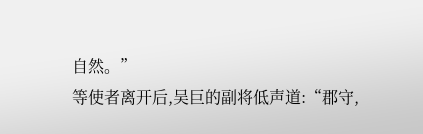自然。”
等使者离开后,吴巨的副将低声道:“郡守,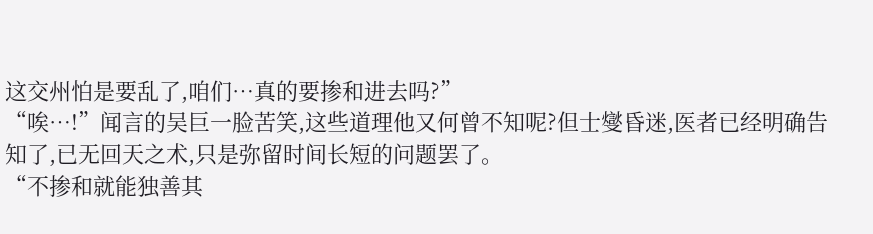这交州怕是要乱了,咱们…真的要掺和进去吗?”
“唉…!”闻言的吴巨一脸苦笑,这些道理他又何曾不知呢?但士燮昏迷,医者已经明确告知了,已无回天之术,只是弥留时间长短的问题罢了。
“不掺和就能独善其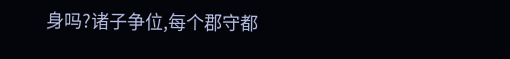身吗?诸子争位,每个郡守都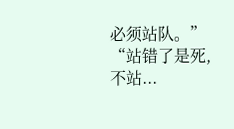必须站队。”
“站错了是死,不站...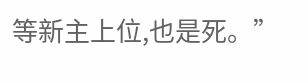等新主上位,也是死。”